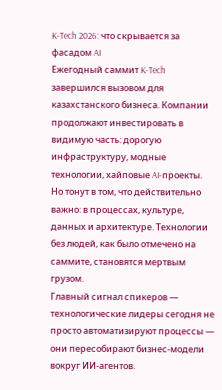K-Tech 2026: что скрывается за фасадом AI
Ежегодный саммит K-Tech завершился вызовом для казахстанского бизнеса. Компании продолжают инвестировать в видимую часть: дорогую инфраструктуру, модные технологии, хайповые AI-проекты. Но тонут в том, что действительно важно: в процессах, культуре, данных и архитектуре. Технологии без людей, как было отмечено на саммите, становятся мертвым грузом.
Главный сигнал спикеров — технологические лидеры сегодня не просто автоматизируют процессы — они пересобирают бизнес-модели вокруг ИИ-агентов.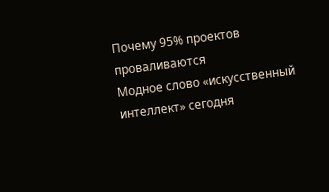Почему 95% проектов проваливаются
Модное слово «искусственный интеллект» сегодня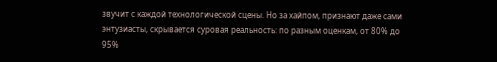звучит с каждой технологической сцены. Но за хайпом, признают даже сами энтузиасты, скрывается суровая реальность: по разным оценкам, от 80% до 95%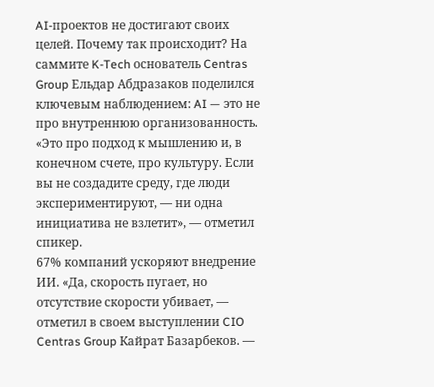AI-проектов не достигают своих целей. Почему так происходит? На саммите K-Tech основатель Centras Group Ельдар Абдразаков поделился ключевым наблюдением: AI — это не про внутреннюю организованность. «Это про подход к мышлению и, в конечном счете, про культуру. Если вы не создадите среду, где люди экспериментируют, — ни одна инициатива не взлетит», — отметил спикер.
67% компаний ускоряют внедрение ИИ. «Да, скорость пугает, но отсутствие скорости убивает, — отметил в своем выступлении CIO Centras Group Кайрат Базарбеков. —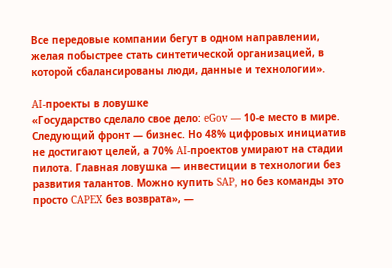Все передовые компании бегут в одном направлении, желая побыстрее стать синтетической организацией, в которой сбалансированы люди, данные и технологии».

AI-проекты в ловушке
«Государство сделало свое дело: eGov — 10-е место в мире. Следующий фронт — бизнес. Но 48% цифровых инициатив не достигают целей, а 70% AI-проектов умирают на стадии пилота. Главная ловушка — инвестиции в технологии без развития талантов. Можно купить SAP, но без команды это просто CAPEX без возврата», —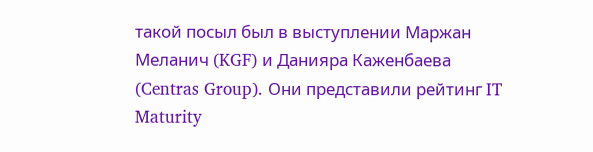такой посыл был в выступлении Маржан Меланич (KGF) и Данияра Каженбаева (Centras Group). Они представили рейтинг IT Maturity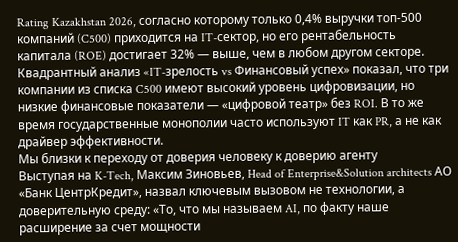Rating Kazakhstan 2026, согласно которому только 0,4% выручки топ-500 компаний (C500) приходится на IT-сектор, но его рентабельность капитала (ROE) достигает 32% — выше, чем в любом другом секторе. Квадрантный анализ «IT-зрелость vs Финансовый успех» показал, что три компании из списка C500 имеют высокий уровень цифровизации, но низкие финансовые показатели — «цифровой театр» без ROI. В то же время государственные монополии часто используют IT как PR, а не как драйвер эффективности.
Мы близки к переходу от доверия человеку к доверию агенту
Выступая на K-Tech, Максим Зиновьев, Head of Enterprise&Solution architects АО «Банк ЦентрКредит», назвал ключевым вызовом не технологии, а доверительную среду: «То, что мы называем AI, по факту наше расширение за счет мощности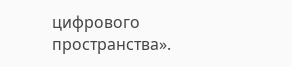цифрового пространства».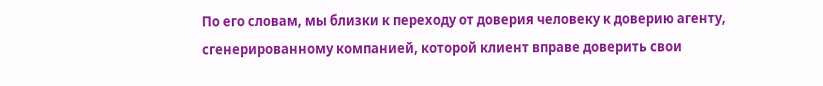По его словам, мы близки к переходу от доверия человеку к доверию агенту, сгенерированному компанией, которой клиент вправе доверить свои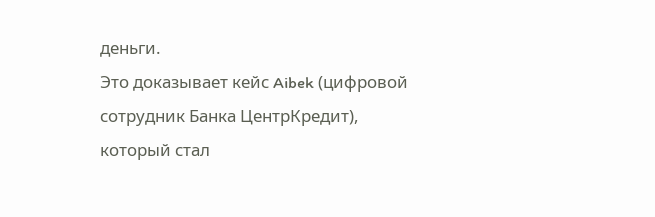деньги.
Это доказывает кейс Aibek (цифровой сотрудник Банка ЦентрКредит), который стал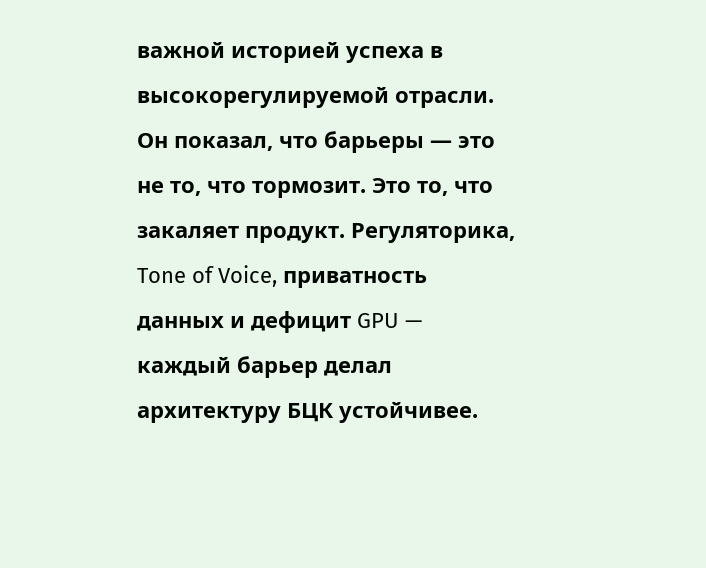важной историей успеха в высокорегулируемой отрасли. Он показал, что барьеры — это не то, что тормозит. Это то, что закаляет продукт. Регуляторика, Tone of Voice, приватность данных и дефицит GPU — каждый барьер делал архитектуру БЦК устойчивее.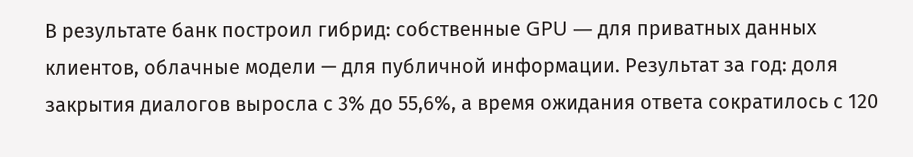В результате банк построил гибрид: собственные GPU — для приватных данных клиентов, облачные модели — для публичной информации. Результат за год: доля закрытия диалогов выросла с 3% до 55,6%, а время ожидания ответа сократилось с 120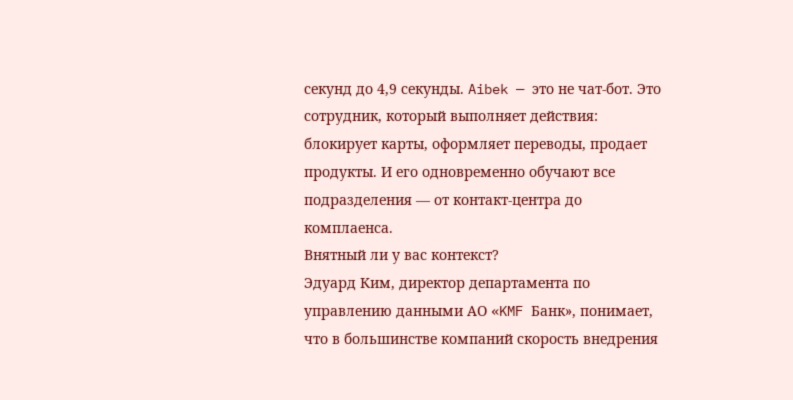секунд до 4,9 секунды. Aibek — это не чат-бот. Это сотрудник, который выполняет действия: блокирует карты, оформляет переводы, продает продукты. И его одновременно обучают все подразделения — от контакт-центра до комплаенса.
Внятный ли у вас контекст?
Эдуард Ким, директор департамента по управлению данными АО «KMF Банк», понимает, что в большинстве компаний скорость внедрения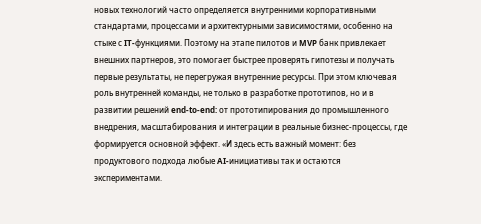новых технологий часто определяется внутренними корпоративными стандартами, процессами и архитектурными зависимостями, особенно на стыке с IT-функциями. Поэтому на этапе пилотов и MVP банк привлекает внешних партнеров, это помогает быстрее проверять гипотезы и получать первые результаты, не перегружая внутренние ресурсы. При этом ключевая роль внутренней команды, не только в разработке прототипов, но и в развитии решений end-to-end: от прототипирования до промышленного внедрения, масштабирования и интеграции в реальные бизнес-процессы, где формируется основной эффект. «И здесь есть важный момент: без продуктового подхода любые AI-инициативы так и остаются экспериментами.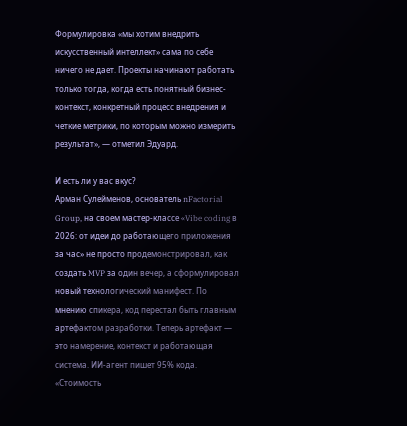Формулировка «мы хотим внедрить искусственный интеллект» сама по себе ничего не дает. Проекты начинают работать только тогда, когда есть понятный бизнес-контекст, конкретный процесс внедрения и четкие метрики, по которым можно измерить результат», — отметил Эдуард.

И есть ли у вас вкус?
Арман Сулейменов, основатель nFactorial Group, на своем мастер-классе «Vibe coding в 2026: от идеи до работающего приложения за час» не просто продемонстрировал, как создать MVP за один вечер, а сформулировал новый технологический манифест. По мнению спикера, код перестал быть главным артефактом разработки. Теперь артефакт — это намерение, контекст и работающая система. ИИ-агент пишет 95% кода. «Стоимость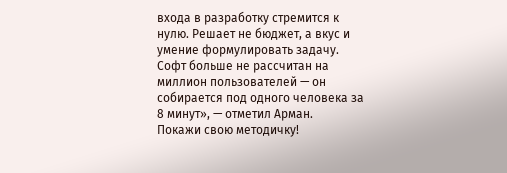входа в разработку стремится к нулю. Решает не бюджет, а вкус и умение формулировать задачу. Софт больше не рассчитан на миллион пользователей — он собирается под одного человека за 8 минут», — отметил Арман.
Покажи свою методичку!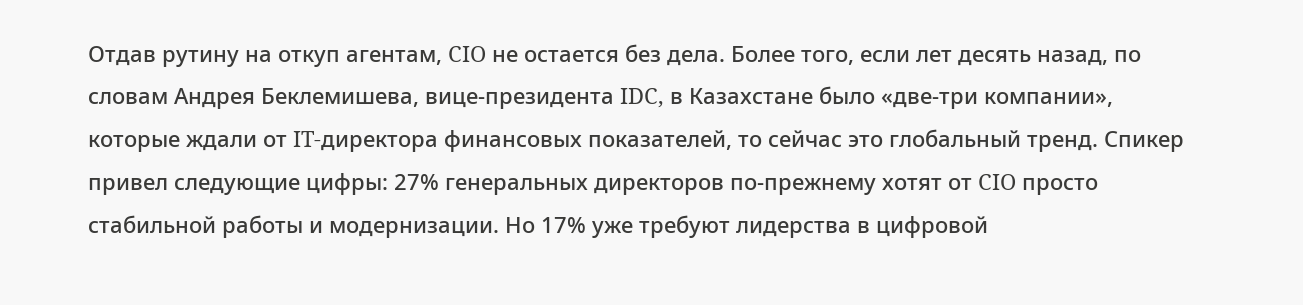Отдав рутину на откуп агентам, CIO не остается без дела. Более того, если лет десять назад, по словам Андрея Беклемишева, вице-президента IDC, в Казахстане было «две-три компании», которые ждали от IT-директора финансовых показателей, то сейчас это глобальный тренд. Спикер привел следующие цифры: 27% генеральных директоров по-прежнему хотят от CIO просто стабильной работы и модернизации. Но 17% уже требуют лидерства в цифровой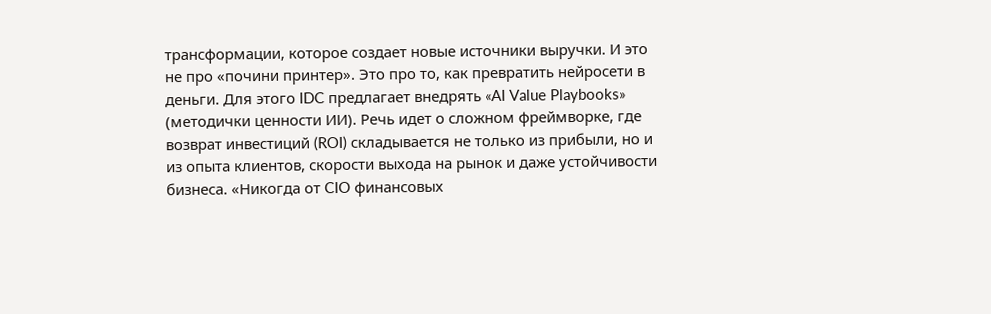трансформации, которое создает новые источники выручки. И это не про «почини принтер». Это про то, как превратить нейросети в деньги. Для этого IDC предлагает внедрять «AI Value Playbooks» (методички ценности ИИ). Речь идет о сложном фреймворке, где возврат инвестиций (ROI) складывается не только из прибыли, но и из опыта клиентов, скорости выхода на рынок и даже устойчивости бизнеса. «Никогда от CIO финансовых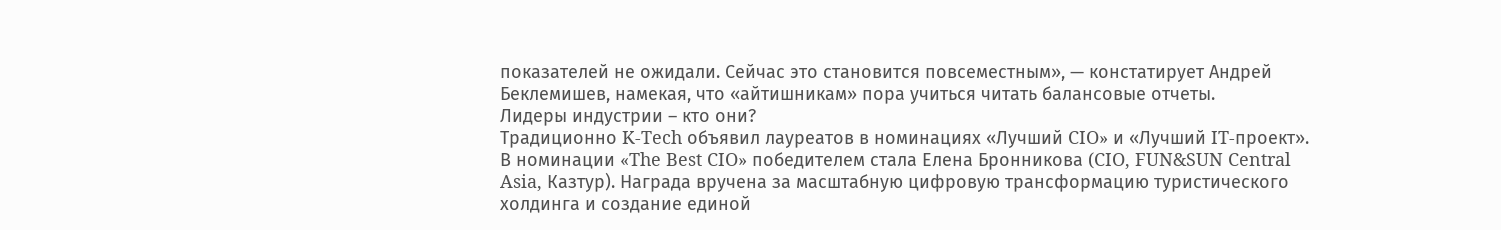показателей не ожидали. Сейчас это становится повсеместным», — констатирует Андрей Беклемишев, намекая, что «айтишникам» пора учиться читать балансовые отчеты.
Лидеры индустрии – кто они?
Традиционно K-Tech объявил лауреатов в номинациях «Лучший CIO» и «Лучший IT-проект».
В номинации «The Best CIO» победителем стала Елена Бронникова (CIO, FUN&SUN Central Asia, Казтур). Награда вручена за масштабную цифровую трансформацию туристического холдинга и создание единой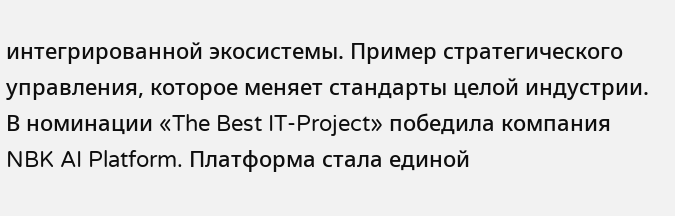интегрированной экосистемы. Пример стратегического управления, которое меняет стандарты целой индустрии.
В номинации «The Best IT-Project» победила компания NBK AI Platform. Платформа стала единой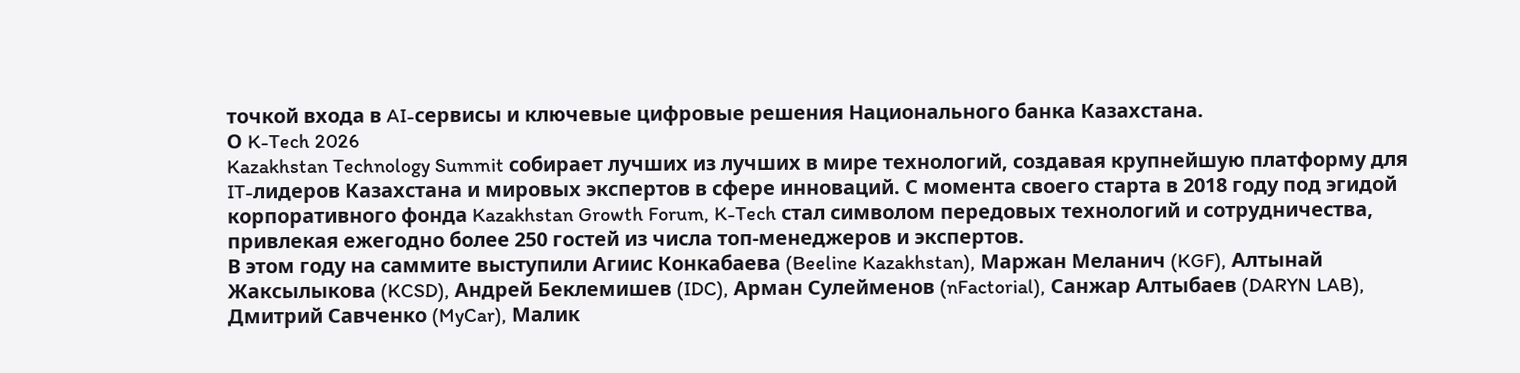точкой входа в AI-сервисы и ключевые цифровые решения Национального банка Казахстана.
О K-Tech 2026
Kazakhstan Technology Summit собирает лучших из лучших в мире технологий, создавая крупнейшую платформу для IT-лидеров Казахстана и мировых экспертов в сфере инноваций. С момента своего старта в 2018 году под эгидой корпоративного фонда Kazakhstan Growth Forum, K-Tech стал символом передовых технологий и сотрудничества, привлекая ежегодно более 250 гостей из числа топ-менеджеров и экспертов.
В этом году на саммите выступили Агиис Конкабаева (Beeline Kazakhstan), Маржан Меланич (KGF), Алтынай Жаксылыкова (KCSD), Андрей Беклемишев (IDC), Арман Сулейменов (nFactorial), Санжар Алтыбаев (DARYN LAB), Дмитрий Савченко (MyCar), Малик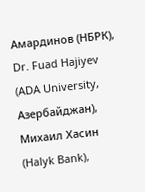Амардинов (НБРК), Dr. Fuad Hajiyev (ADA University, Азербайджан), Михаил Хасин (Halyk Bank),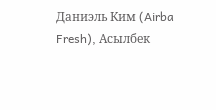Даниэль Ким (Airba Fresh), Асылбек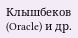Клышбеков (Oracle) и др.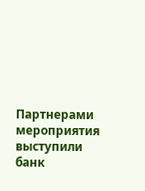Партнерами мероприятия выступили банк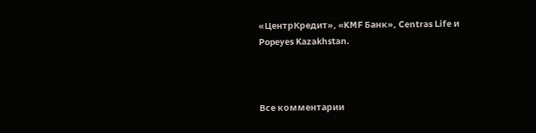«ЦентрКредит», «KMF Банк», Centras Life и Popeyes Kazakhstan.



Все комментарии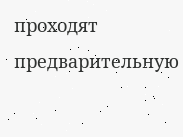проходят предварительную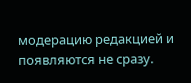модерацию редакцией и появляются не сразу.